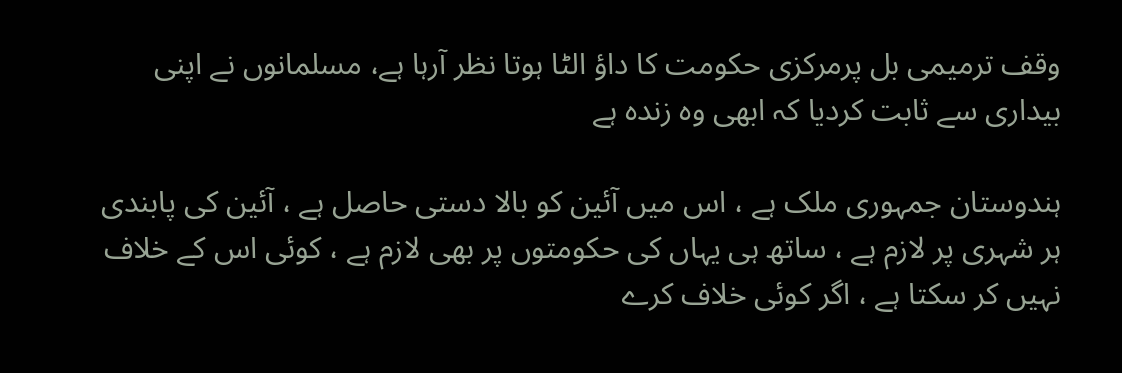وقف ترمیمی بل پرمرکزی حکومت کا داؤ الٹا ہوتا نظر آرہا ہے، مسلمانوں نے اپنی بیداری سے ثابت کردیا کہ ابھی وہ زندہ ہے

ہندوستان جمہوری ملک ہے ، اس میں آئین کو بالا دستی حاصل ہے ، آئین کی پابندی ہر شہری پر لازم ہے ، ساتھ ہی یہاں کی حکومتوں پر بھی لازم ہے ، کوئی اس کے خلاف نہیں کر سکتا ہے ، اگر کوئی خلاف کرے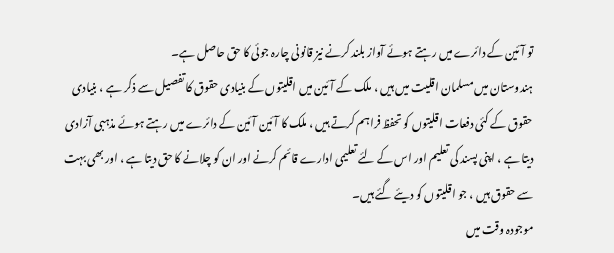تو آئین کے دائرے میں رہتے ہوئے آواز بلند کرنے نیز قانونی چارہ جوئی کا حق حاصل ہے۔
ہندوستان میں مسلمان اقلیت میں ہیں ، ملک کے آئین میں اقلیتوں کے بنیادی حقوق کا تفصیل سے ذکر ہے ، بنیادی حقوق کے کئی دفعات اقلیتوں کو تحفظ فراہم کرتے ہیں ، ملک کا آئین آئین کے دائرے میں رہتے ہوئے مذہبی آزادی دیتا ہے ، اپنی پسند کی تعلیم اور اس کے لئے تعلیمی ادارے قائم کرنے اور ان کو چلانے کا حق دیتا ہے ، اور بھی بہت سے حقوق ہیں ، جو اقلیتوں کو دیئے گئے ہیں۔
موجودہ وقت میں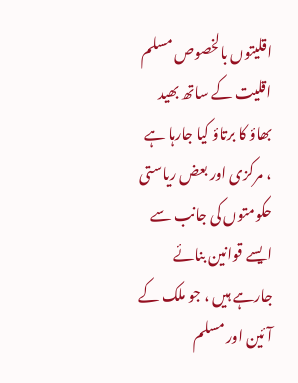اقلیتوں بالخصوص مسلم اقلیت کے ساتھ بھید بھاؤ کا برتاؤ کیا جارہا ہے ، مرکزی اور بعض ریاستی حکومتوں کی جانب سے ایسے قوانین بنائے جارہے ہیں ، جو ملک کے آئین اور مسلم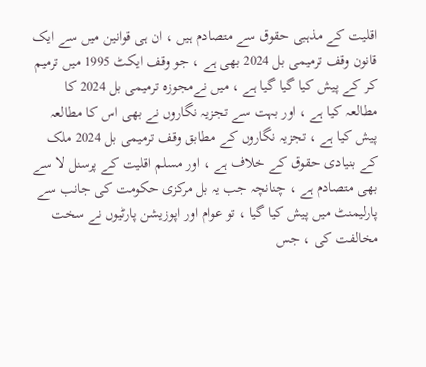اقلیت کے مذہبی حقوق سے متصادم ہیں ، ان ہی قوانین میں سے ایک قانون وقف ترمیمی بل 2024 بھی ہے ، جو وقف ایکٹ 1995 میں ترمیم کر کے پیش کیا گیا گیا ہے ، میں نےمجوزہ ترمیمی بل 2024 کا مطالعہ کیا ہے ، اور بہت سے تجزیہ نگاروں نے بھی اس کا مطالعہ پیش کیا ہے ، تجزیہ نگاروں کے مطابق وقف ترمیمی بل 2024 ملک کے بنیادی حقوق کے خلاف ہے ، اور مسلم اقلیت کے پرسنل لا سے بھی متصادم ہے ، چنانچہ جب یہ بل مرکزی حکومت کی جانب سے پارلیمنٹ میں پیش کیا گیا ، تو عوام اور اپوزیشن پارٹیوں نے سخت مخالفت کی ، جس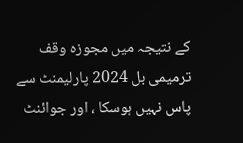کے نتیجہ میں مجوزہ وقف ترمیمی بل 2024 پارلیمنٹ سے پاس نہیں ہوسکا ، اور جوائنٹ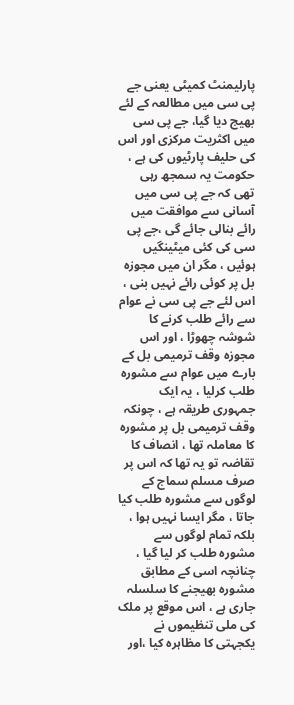پارلیمنٹ کمیٹی یعنی جے پی سی میں مطالعہ کے لئے بھیج دیا گیا، جے پی سی میں اکثریت مرکزی اور اس کی حلیف پارٹیوں کی ہے ، حکومت یہ سمجھ رہی تھی کہ جے پی سی میں آسانی سے موافقت میں رائے بنالی جائے گی ،جے پی سی کی کئی میٹینگیں ہوئیں ، مگر ان میں مجوزہ بل پر کوئی رائے نہیں بنی ، اس لئے جے پی سی نے عوام سے رائے طلب کرنے کا شوشہ چھوڑا ، اور اس مجوزہ وقف ترمیمی بل کے بارے میں عوام سے مشورہ طلب کرلیا ، یہ ایک جمہوری طریقہ ہے ، چونکہ وقف ترمیمی بل پر مشورہ کا معاملہ تھا ، انصاف کا تقاضہ تو یہ تھا کہ اس پر صرف مسلم سماج کے لوگوں سے مشورہ طلب کیا جاتا ، مگر ایسا نہیں ہوا ، بلکہ تمام لوگوں سے مشورہ طلب کر لیا گیا ، چنانچہ اسی کے مطابق مشورہ بھیجنے کا سلسلہ جاری ہے ، اس موقع پر ملک کی ملی تنظیموں نے یکجہتی کا مظاہرہ کیا ،اور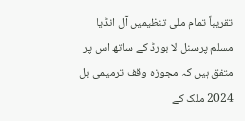تقریباً تمام ملی تنظیمیں آل انڈیا مسلم پرسنل لا بورڈ کے ساتھ اس پر متفق ہیں کہ مجوزہ وقف ترمیمی بل 2024 ملک کے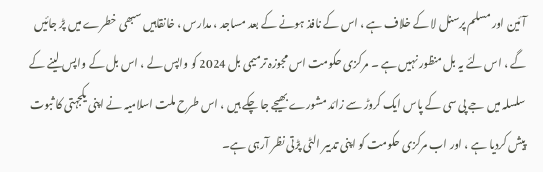آئین اور مسلم پرسنل لا کے خلاف ہے ، اس کے نافذ ہونے کے بعد مساجد ، مدارس ، خانقاہیں سبھی خطرے میں پڑ جائیں گے ، اس لئے یہ بل منظور نہیں ہے ۔ مرکزی حکومت اس مجوزہ ترمیمی بل 2024 کو واپس لے ، اس بل کے واپس لینے کے سلسلہ میں جے پی سی کے پاس ایک کروڑ سے زائد مشورے بھیجے جا چکے ہیں ، اس طرح ملت اسلامیہ نے اپنی یکجہتی کا ثبوت پیش کردیا ہے ، اور اب مرکزی حکومت کو اپنی تدبیر الٹی پڑتی نظر آرہی ہے۔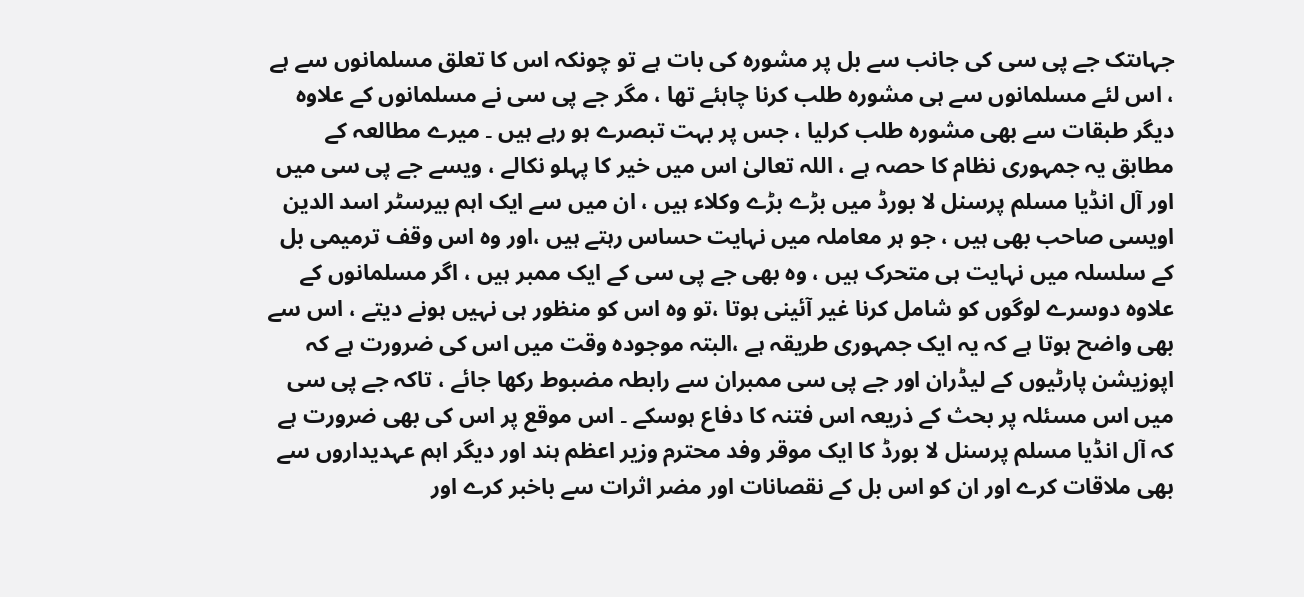جہاںتک جے پی سی کی جانب سے بل پر مشورہ کی بات ہے تو چونکہ اس کا تعلق مسلمانوں سے ہے ، اس لئے مسلمانوں سے ہی مشورہ طلب کرنا چاہئے تھا ، مگر جے پی سی نے مسلمانوں کے علاوہ دیگر طبقات سے بھی مشورہ طلب کرلیا ، جس پر بہت تبصرے ہو رہے ہیں ۔ میرے مطالعہ کے مطابق یہ جمہوری نظام کا حصہ ہے ، اللہ تعالیٰ اس میں خیر کا پہلو نکالے ، ویسے جے پی سی میں اور آل انڈیا مسلم پرسنل لا بورڈ میں بڑے بڑے وکلاء ہیں ، ان میں سے ایک اہم بیرسٹر اسد الدین اویسی صاحب بھی ہیں ، جو ہر معاملہ میں نہایت حساس رہتے ہیں ،اور وہ اس وقف ترمیمی بل کے سلسلہ میں نہایت ہی متحرک ہیں ، وہ بھی جے پی سی کے ایک ممبر ہیں ، اگر مسلمانوں کے علاوہ دوسرے لوگوں کو شامل کرنا غیر آئینی ہوتا ،تو وہ اس کو منظور ہی نہیں ہونے دیتے ، اس سے بھی واضح ہوتا ہے کہ یہ ایک جمہوری طریقہ ہے ،البتہ موجودہ وقت میں اس کی ضرورت ہے کہ اپوزیشن پارٹیوں کے لیڈران اور جے پی سی ممبران سے رابطہ مضبوط رکھا جائے ، تاکہ جے پی سی میں اس مسئلہ پر بحث کے ذریعہ اس فتنہ کا دفاع ہوسکے ۔ اس موقع پر اس کی بھی ضرورت ہے کہ آل انڈیا مسلم پرسنل لا بورڈ کا ایک موقر وفد محترم وزیر اعظم ہند اور دیگر اہم عہدیداروں سے بھی ملاقات کرے اور ان کو اس بل کے نقصانات اور مضر اثرات سے باخبر کرے اور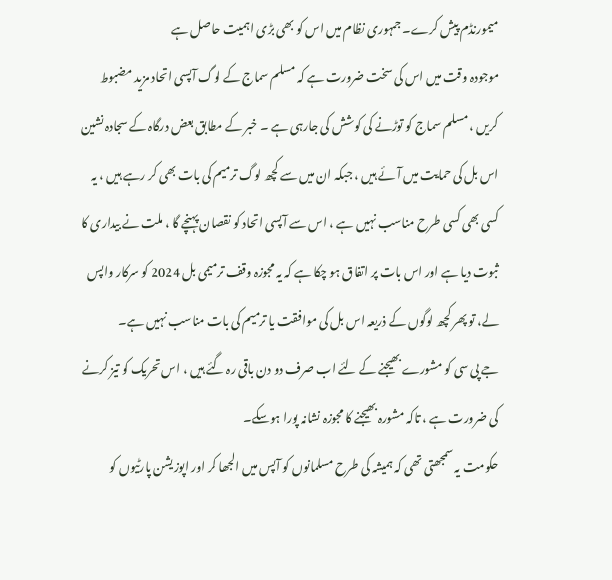میمورنڈم پیش کرے۔ جمہوری نظام میں اس کو بھی بڑی اہمیت حاصل ہے
موجودہ وقت میں اس کی سخت ضرورت ہے کہ مسلم سماج کے لوگ آپسی اتحاد مزید مضبوط کریں ، مسلم سماج کو توڑنے کی کوشش کی جارہی ہے ۔ خبر کے مطابق بعض درگاہ کے سجادہ نشین اس بل کی حمایت میں آئے ہیں ، جبکہ ان میں سے کچھ لوگ ترمیم کی بات بھی کر رہے ہیں ، یہ کسی بھی کسی طرح مناسب نہیں ہے ، اس سے آپسی اتحاد کو نقصان پہنچے گا ، ملت نے بیداری کا ثبوت دیا ہے اور اس بات پر اتفاق ہو چکا ہے کہ یہ مجوزہ وقف ترمیمی بل 2024 کو سرکار واپس لے، تو پھر کچھ لوگوں کے ذریعہ اس بل کی موافقت یا ترمیم کی بات مناسب نہیں ہے۔
جے پی سی کو مشورے بھیجنے کے لئے اب صرف دو دن باقی رہ گئے ہیں ، اس تحریک کو تیز کرنے کی ضرورت ہے ، تاکہ مشورہ بھیجنے کا مجوزہ نشانہ پورا ہوسکے۔
حکومت یہ سمجھتی تھی کہ ہمیشہ کی طرح مسلمانوں کو آپس میں الجھا کر اور اپوزیشن پارٹیوں کو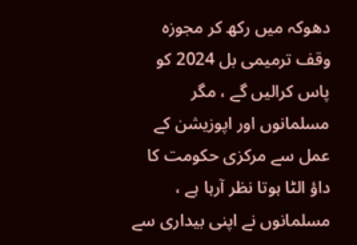دھوکہ میں رکھ کر مجوزہ وقف ترمیمی بل 2024 کو پاس کرالیں گے ، مگر مسلمانوں اور اپوزیشن کے عمل سے مرکزی حکومت کا داؤ الٹا ہوتا نظر آرہا ہے ، مسلمانوں نے اپنی بیداری سے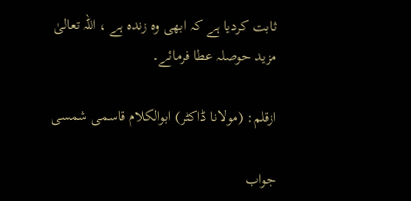ثابت کردیا ہے کہ ابھی وہ زندہ ہے ، اللہ تعالیٰ مزید حوصلہ عطا فرمائے۔

ازقلم: (مولانا ڈاکٹر) ابوالکلام قاسمی شمسی

جواب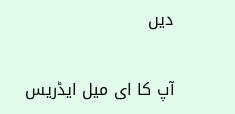دیں

آپ کا ای میل ایڈریس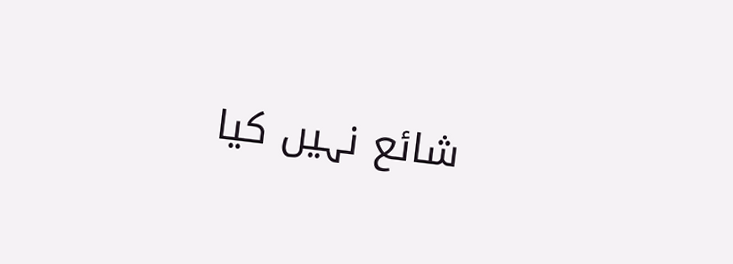شائع نہیں کیا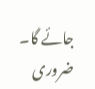جائے گا۔ ضروری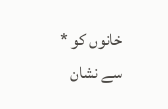خانوں کو * سے نشان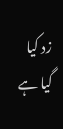زد کیا گیا ہے